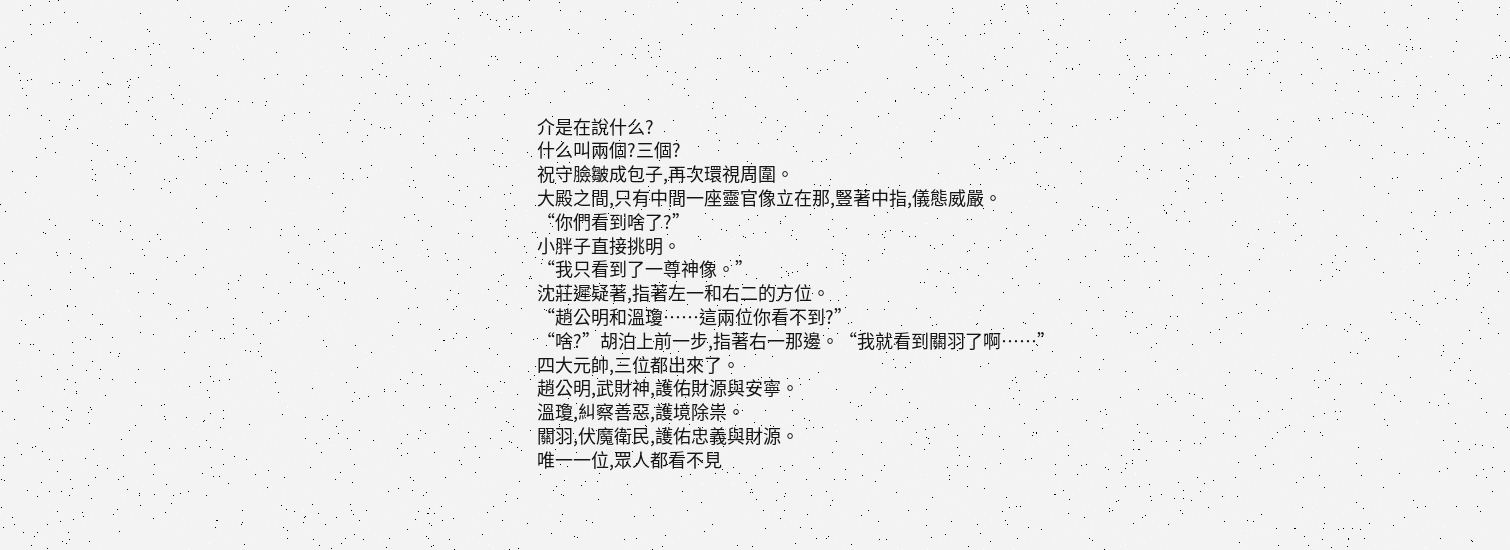介是在說什么?
什么叫兩個?三個?
祝守臉皺成包子,再次環視周圍。
大殿之間,只有中間一座靈官像立在那,豎著中指,儀態威嚴。
“你們看到啥了?”
小胖子直接挑明。
“我只看到了一尊神像。”
沈莊遲疑著,指著左一和右二的方位。
“趙公明和溫瓊……這兩位你看不到?”
“啥?”胡泊上前一步,指著右一那邊。“我就看到關羽了啊……”
四大元帥,三位都出來了。
趙公明,武財神,護佑財源與安寧。
溫瓊,糾察善惡,護境除祟。
關羽,伏魔衛民,護佑忠義與財源。
唯一一位,眾人都看不見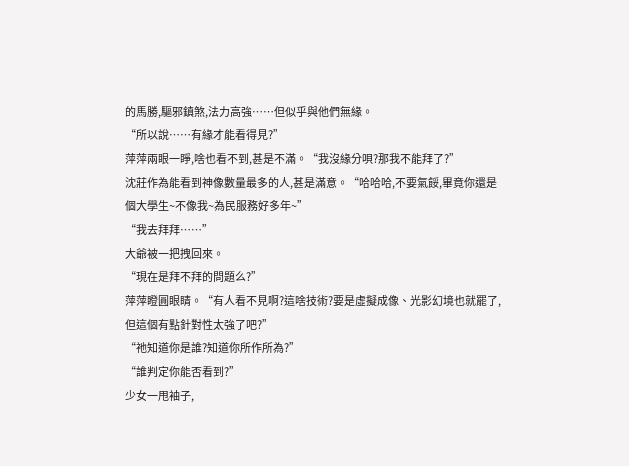的馬勝,驅邪鎮煞,法力高強……但似乎與他們無緣。
“所以說……有緣才能看得見?”
萍萍兩眼一睜,啥也看不到,甚是不滿。“我沒緣分唄?那我不能拜了?”
沈莊作為能看到神像數量最多的人,甚是滿意。“哈哈哈,不要氣餒,畢竟你還是個大學生~不像我~為民服務好多年~”
“我去拜拜……”
大爺被一把拽回來。
“現在是拜不拜的問題么?”
萍萍瞪圓眼睛。“有人看不見啊?這啥技術?要是虛擬成像、光影幻境也就罷了,但這個有點針對性太強了吧?”
“祂知道你是誰?知道你所作所為?”
“誰判定你能否看到?”
少女一甩袖子,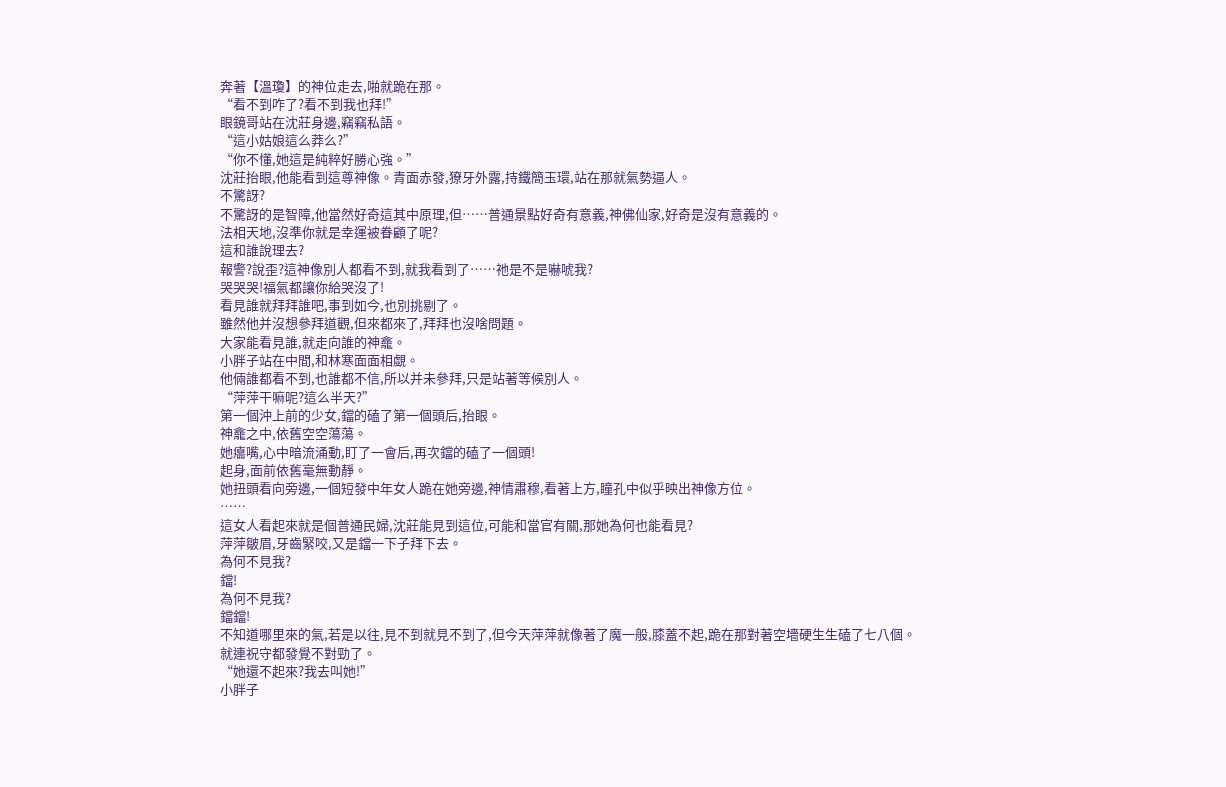奔著【溫瓊】的神位走去,啪就跪在那。
“看不到咋了?看不到我也拜!”
眼鏡哥站在沈莊身邊,竊竊私語。
“這小姑娘這么莽么?”
“你不懂,她這是純粹好勝心強。”
沈莊抬眼,他能看到這尊神像。青面赤發,獠牙外露,持鐵簡玉環,站在那就氣勢逼人。
不驚訝?
不驚訝的是智障,他當然好奇這其中原理,但……普通景點好奇有意義,神佛仙家,好奇是沒有意義的。
法相天地,沒準你就是幸運被眷顧了呢?
這和誰說理去?
報警?說歪?這神像別人都看不到,就我看到了……祂是不是嚇唬我?
哭哭哭!福氣都讓你給哭沒了!
看見誰就拜拜誰吧,事到如今,也別挑剔了。
雖然他并沒想參拜道觀,但來都來了,拜拜也沒啥問題。
大家能看見誰,就走向誰的神龕。
小胖子站在中間,和林寒面面相覷。
他倆誰都看不到,也誰都不信,所以并未參拜,只是站著等候別人。
“萍萍干嘛呢?這么半天?”
第一個沖上前的少女,鐺的磕了第一個頭后,抬眼。
神龕之中,依舊空空蕩蕩。
她癟嘴,心中暗流涌動,盯了一會后,再次鐺的磕了一個頭!
起身,面前依舊毫無動靜。
她扭頭看向旁邊,一個短發中年女人跪在她旁邊,神情肅穆,看著上方,瞳孔中似乎映出神像方位。
……
這女人看起來就是個普通民婦,沈莊能見到這位,可能和當官有關,那她為何也能看見?
萍萍皺眉,牙齒緊咬,又是鐺一下子拜下去。
為何不見我?
鐺!
為何不見我?
鐺鐺!
不知道哪里來的氣,若是以往,見不到就見不到了,但今天萍萍就像著了魔一般,膝蓋不起,跪在那對著空墻硬生生磕了七八個。
就連祝守都發覺不對勁了。
“她還不起來?我去叫她!”
小胖子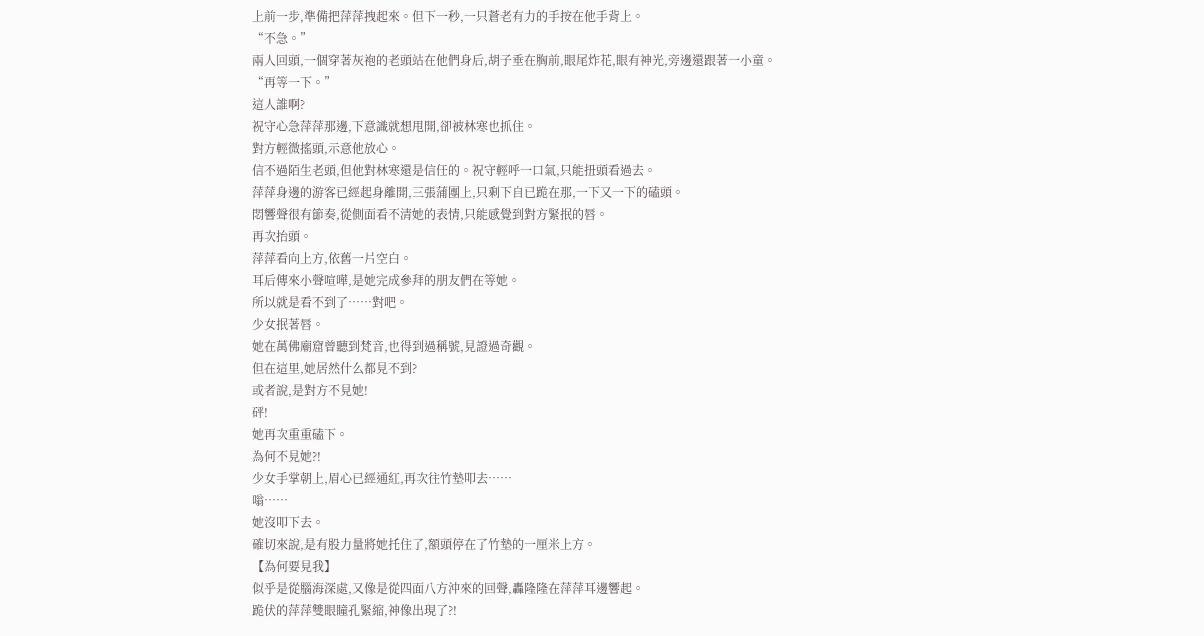上前一步,準備把萍萍拽起來。但下一秒,一只蒼老有力的手按在他手背上。
“不急。”
兩人回頭,一個穿著灰袍的老頭站在他們身后,胡子垂在胸前,眼尾炸花,眼有神光,旁邊還跟著一小童。
“再等一下。”
這人誰啊?
祝守心急萍萍那邊,下意識就想甩開,卻被林寒也抓住。
對方輕微搖頭,示意他放心。
信不過陌生老頭,但他對林寒還是信任的。祝守輕呼一口氣,只能扭頭看過去。
萍萍身邊的游客已經起身離開,三張蒲團上,只剩下自已跪在那,一下又一下的磕頭。
悶響聲很有節奏,從側面看不清她的表情,只能感覺到對方緊抿的唇。
再次抬頭。
萍萍看向上方,依舊一片空白。
耳后傳來小聲喧嘩,是她完成參拜的朋友們在等她。
所以就是看不到了……對吧。
少女抿著唇。
她在萬佛廟窟曾聽到梵音,也得到過稱號,見證過奇觀。
但在這里,她居然什么都見不到?
或者說,是對方不見她!
砰!
她再次重重磕下。
為何不見她?!
少女手掌朝上,眉心已經通紅,再次往竹墊叩去……
嗡……
她沒叩下去。
確切來說,是有股力量將她托住了,額頭停在了竹墊的一厘米上方。
【為何要見我】
似乎是從腦海深處,又像是從四面八方沖來的回聲,轟隆隆在萍萍耳邊響起。
跪伏的萍萍雙眼瞳孔緊縮,神像出現了?!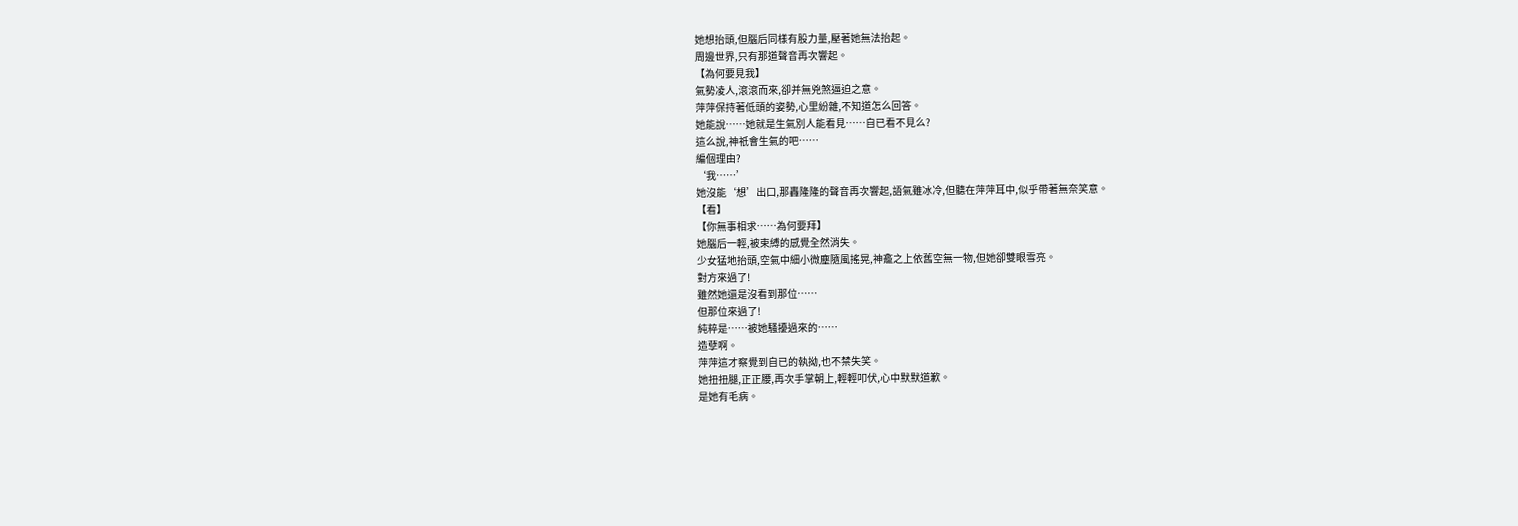她想抬頭,但腦后同樣有股力量,壓著她無法抬起。
周邊世界,只有那道聲音再次響起。
【為何要見我】
氣勢凌人,滾滾而來,卻并無兇煞逼迫之意。
萍萍保持著低頭的姿勢,心里紛雜,不知道怎么回答。
她能說……她就是生氣別人能看見……自已看不見么?
這么說,神祇會生氣的吧……
編個理由?
‘我……’
她沒能‘想’出口,那轟隆隆的聲音再次響起,語氣雖冰冷,但聽在萍萍耳中,似乎帶著無奈笑意。
【看】
【你無事相求……為何要拜】
她腦后一輕,被束縛的感覺全然消失。
少女猛地抬頭,空氣中細小微塵隨風搖晃,神龕之上依舊空無一物,但她卻雙眼雪亮。
對方來過了!
雖然她還是沒看到那位……
但那位來過了!
純粹是……被她騷擾過來的……
造孽啊。
萍萍這才察覺到自已的執拗,也不禁失笑。
她扭扭腿,正正腰,再次手掌朝上,輕輕叩伏,心中默默道歉。
是她有毛病。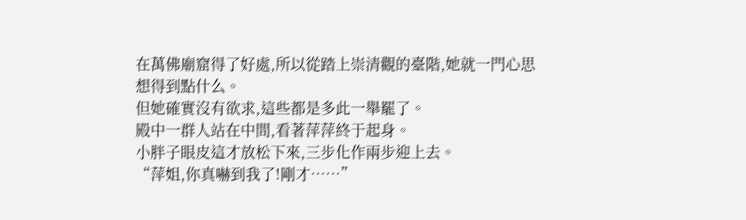在萬佛廟窟得了好處,所以從踏上崇清觀的臺階,她就一門心思想得到點什么。
但她確實沒有欲求,這些都是多此一舉罷了。
殿中一群人站在中間,看著萍萍終于起身。
小胖子眼皮這才放松下來,三步化作兩步迎上去。
“萍姐,你真嚇到我了!剛才……”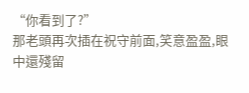“你看到了?”
那老頭再次插在祝守前面,笑意盈盈,眼中還殘留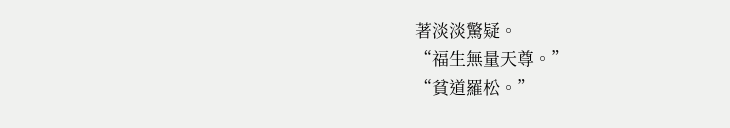著淡淡驚疑。
“福生無量天尊。”
“貧道羅松。”